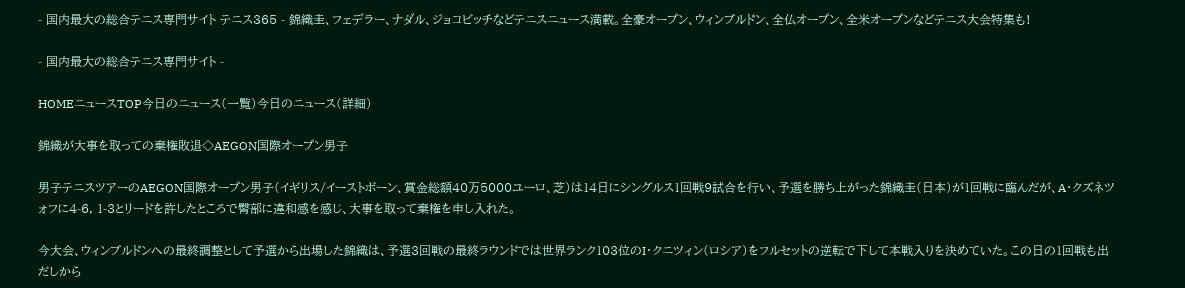- 国内最大の総合テニス専門サイト テニス365 - 錦織圭、フェデラー、ナダル、ジョコビッチなどテニスニュース満載。全豪オープン、ウィンブルドン、全仏オープン、全米オープンなどテニス大会特集も!

- 国内最大の総合テニス専門サイト -

HOMEニュースTOP今日のニュース(一覧)今日のニュース(詳細)

錦織が大事を取っての棄権敗退◇AEGON国際オープン男子

男子テニスツアーのAEGON国際オープン男子(イギリス/イーストボーン、賞金総額40万5000ユーロ、芝)は14日にシングルス1回戦9試合を行い、予選を勝ち上がった錦織圭(日本)が1回戦に臨んだが、A・クズネツォフに4-6, 1-3とリードを許したところで臀部に違和感を感じ、大事を取って棄権を申し入れた。

今大会、ウィンブルドンへの最終調整として予選から出場した錦織は、予選3回戦の最終ラウンドでは世界ランク103位のI・クニツィン(ロシア)をフルセットの逆転で下して本戦入りを決めていた。この日の1回戦も出だしから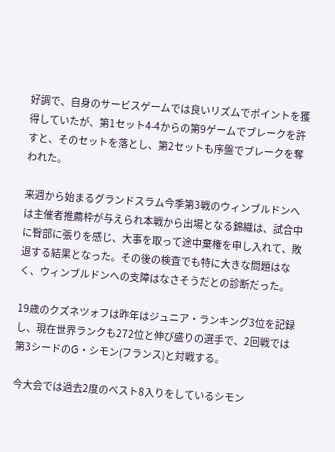好調で、自身のサービスゲームでは良いリズムでポイントを獲得していたが、第1セット4-4からの第9ゲームでブレークを許すと、そのセットを落とし、第2セットも序盤でブレークを奪われた。

来週から始まるグランドスラム今季第3戦のウィンブルドンへは主催者推薦枠が与えられ本戦から出場となる錦織は、試合中に臀部に張りを感じ、大事を取って途中棄権を申し入れて、敗退する結果となった。その後の検査でも特に大きな問題はなく、ウィンブルドンへの支障はなさそうだとの診断だった。

19歳のクズネツォフは昨年はジュニア・ランキング3位を記録し、現在世界ランクも272位と伸び盛りの選手で、2回戦では第3シードのG・シモン(フランス)と対戦する。

今大会では過去2度のベスト8入りをしているシモン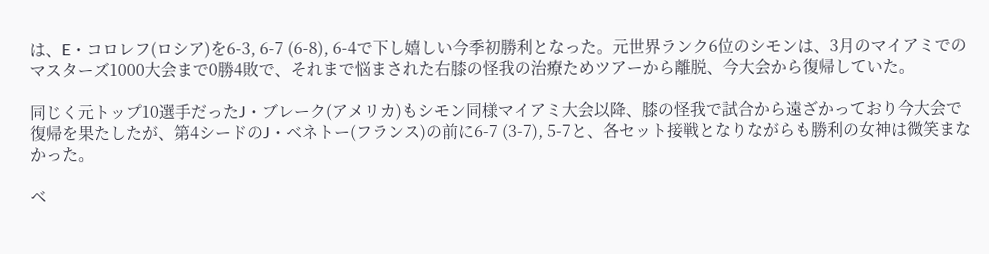は、E・コロレフ(ロシア)を6-3, 6-7 (6-8), 6-4で下し嬉しい今季初勝利となった。元世界ランク6位のシモンは、3月のマイアミでのマスターズ1000大会まで0勝4敗で、それまで悩まされた右膝の怪我の治療ためツアーから離脱、今大会から復帰していた。

同じく元トップ10選手だったJ・ブレーク(アメリカ)もシモン同様マイアミ大会以降、膝の怪我で試合から遠ざかっており今大会で復帰を果たしたが、第4シードのJ・ベネトー(フランス)の前に6-7 (3-7), 5-7と、各セット接戦となりながらも勝利の女神は微笑まなかった。

ベ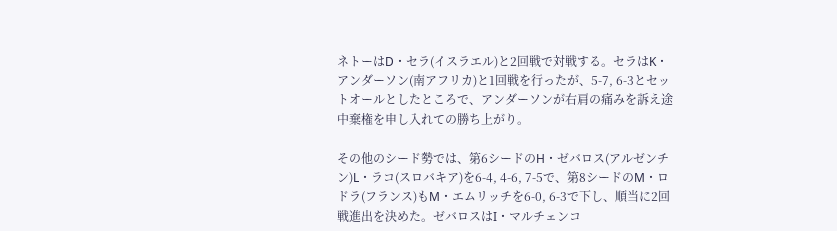ネトーはD・セラ(イスラエル)と2回戦で対戦する。セラはK・アンダーソン(南アフリカ)と1回戦を行ったが、5-7, 6-3とセットオールとしたところで、アンダーソンが右肩の痛みを訴え途中棄権を申し入れての勝ち上がり。

その他のシード勢では、第6シードのH・ゼバロス(アルゼンチン)L・ラコ(スロバキア)を6-4, 4-6, 7-5で、第8シードのM・ロドラ(フランス)もM・エムリッチを6-0, 6-3で下し、順当に2回戦進出を決めた。ゼバロスはI・マルチェンコ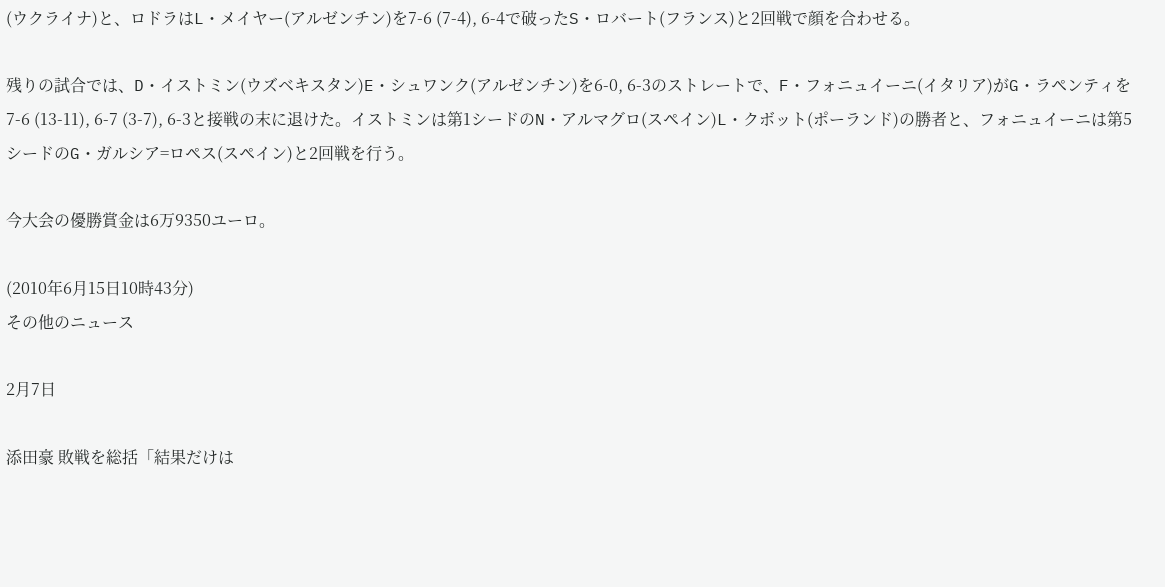(ウクライナ)と、ロドラはL・メイヤー(アルゼンチン)を7-6 (7-4), 6-4で破ったS・ロバート(フランス)と2回戦で顔を合わせる。

残りの試合では、D・イストミン(ウズベキスタン)E・シュワンク(アルゼンチン)を6-0, 6-3のストレートで、F・フォニュイーニ(イタリア)がG・ラペンティを7-6 (13-11), 6-7 (3-7), 6-3と接戦の末に退けた。イストミンは第1シードのN・アルマグロ(スペイン)L・クボット(ポーランド)の勝者と、フォニュイーニは第5シードのG・ガルシア=ロペス(スペイン)と2回戦を行う。

今大会の優勝賞金は6万9350ユーロ。

(2010年6月15日10時43分)
その他のニュース

2月7日

添田豪 敗戦を総括「結果だけは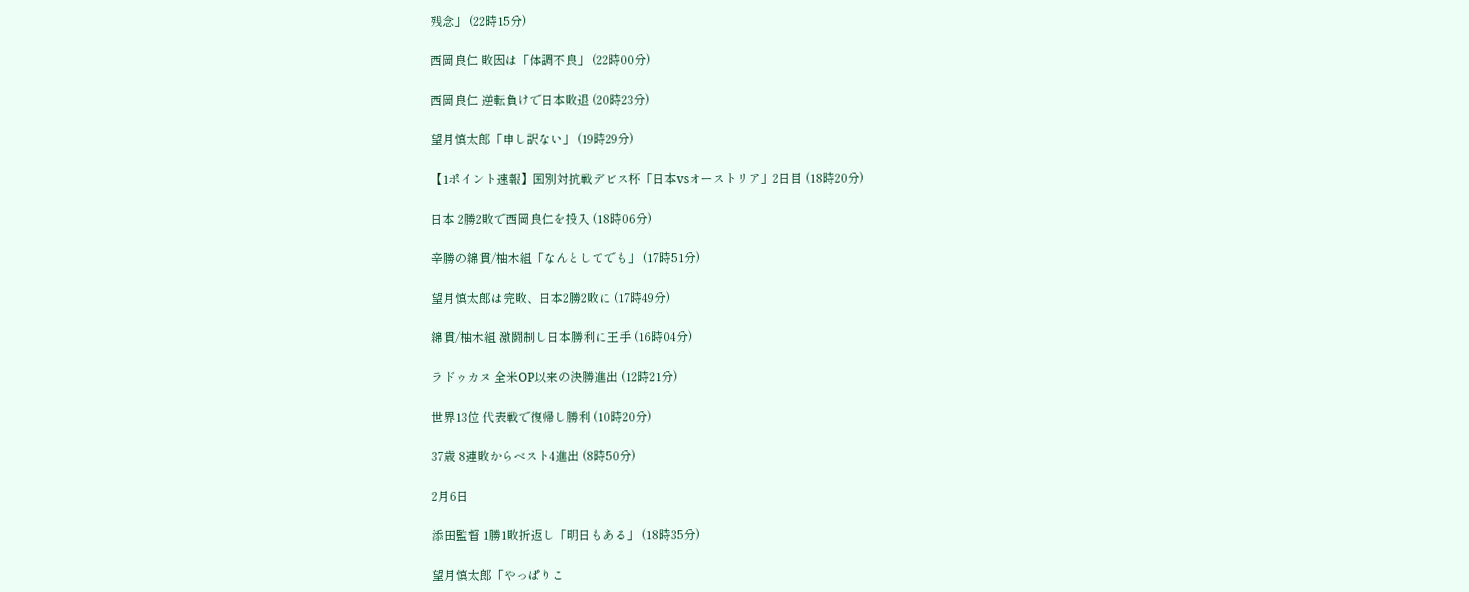残念」 (22時15分)

西岡良仁 敗因は「体調不良」 (22時00分)

西岡良仁 逆転負けで日本敗退 (20時23分)

望月慎太郎「申し訳ない」 (19時29分)

【1ポイント速報】国別対抗戦デビス杯「日本vsオーストリア」2日目 (18時20分)

日本 2勝2敗で西岡良仁を投入 (18時06分)

辛勝の綿貫/柚木組「なんとしてでも」 (17時51分)

望月慎太郎は完敗、日本2勝2敗に (17時49分)

綿貫/柚木組 激闘制し日本勝利に王手 (16時04分)

ラドゥカヌ 全米OP以来の決勝進出 (12時21分)

世界13位 代表戦で復帰し勝利 (10時20分)

37歳 8連敗からベスト4進出 (8時50分)

2月6日

添田監督 1勝1敗折返し「明日もある」 (18時35分)

望月慎太郎「やっぱりこ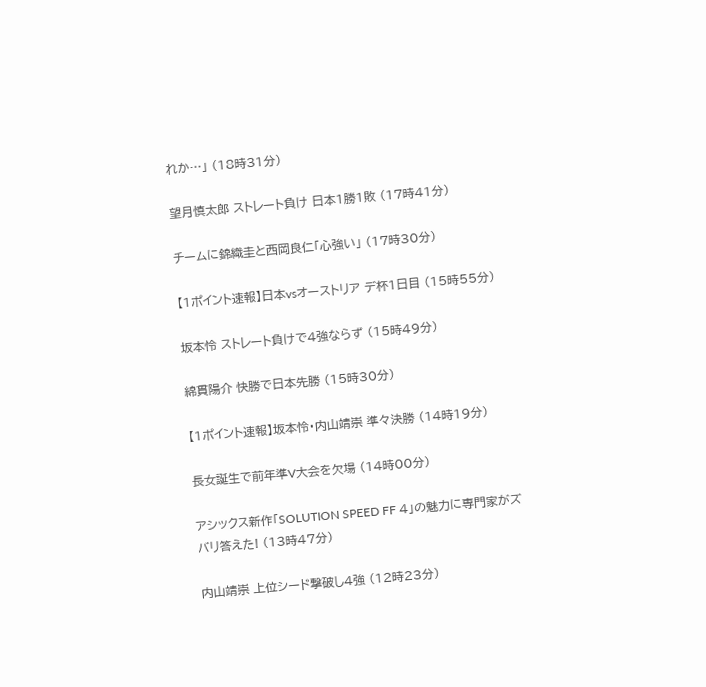れか…」 (18時31分)

望月慎太郎 ストレート負け 日本1勝1敗 (17時41分)

チームに錦織圭と西岡良仁「心強い」 (17時30分)

【1ポイント速報】日本vsオーストリア デ杯1日目 (15時55分)

坂本怜 ストレート負けで4強ならず (15時49分)

綿貫陽介 快勝で日本先勝 (15時30分)

【1ポイント速報】坂本怜・内山靖崇 準々決勝 (14時19分)

長女誕生で前年準V大会を欠場 (14時00分)

アシックス新作「SOLUTION SPEED FF 4」の魅力に専門家がズバリ答えた! (13時47分)

内山靖崇 上位シード撃破し4強 (12時23分)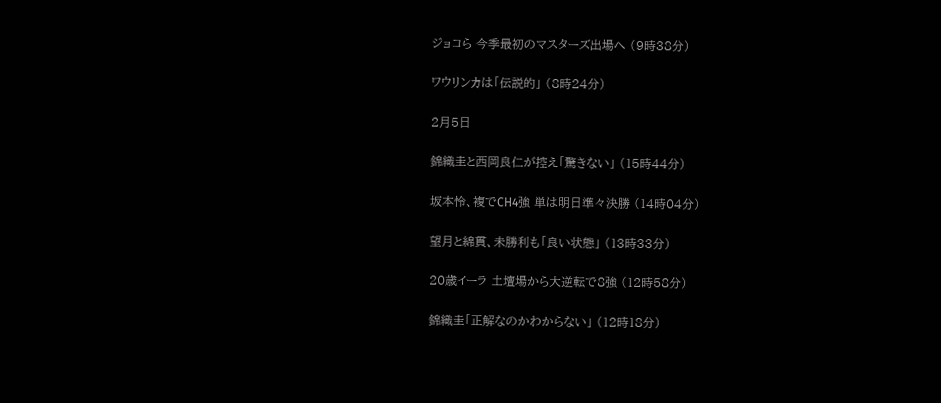ジョコら 今季最初のマスターズ出場へ (9時38分)

ワウリンカは「伝説的」 (8時24分)

2月5日

錦織圭と西岡良仁が控え「驚きない」 (15時44分)

坂本怜、複でCH4強 単は明日準々決勝 (14時04分)

望月と綿貫、未勝利も「良い状態」 (13時33分)

20歳イーラ 土壇場から大逆転で8強 (12時58分)

錦織圭「正解なのかわからない」 (12時18分)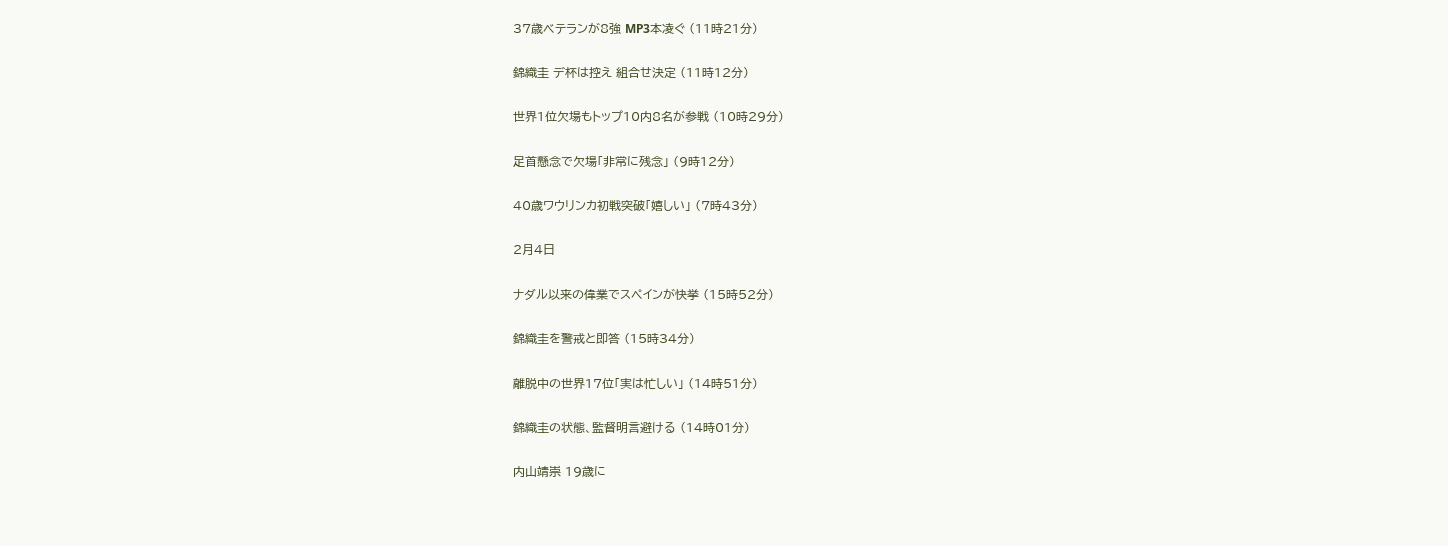37歳ベテランが8強 MP3本凌ぐ (11時21分)

錦織圭 デ杯は控え 組合せ決定 (11時12分)

世界1位欠場もトップ10内8名が参戦 (10時29分)

足首懸念で欠場「非常に残念」 (9時12分)

40歳ワウリンカ初戦突破「嬉しい」 (7時43分)

2月4日

ナダル以来の偉業でスペインが快挙 (15時52分)

錦織圭を警戒と即答 (15時34分)

離脱中の世界17位「実は忙しい」 (14時51分)

錦織圭の状態、監督明言避ける (14時01分)

内山靖崇 19歳に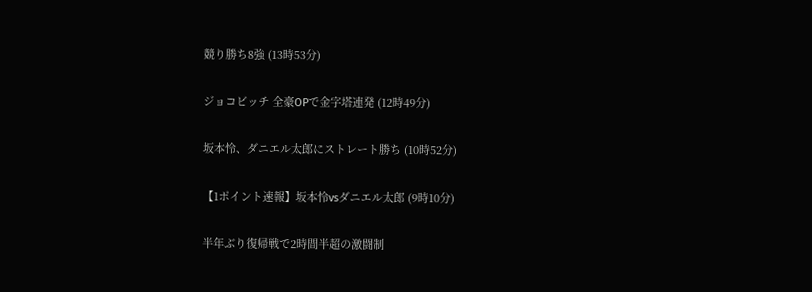競り勝ち8強 (13時53分)

ジョコビッチ 全豪OPで金字塔連発 (12時49分)

坂本怜、ダニエル太郎にストレート勝ち (10時52分)

【1ポイント速報】坂本怜vsダニエル太郎 (9時10分)

半年ぶり復帰戦で2時間半超の激闘制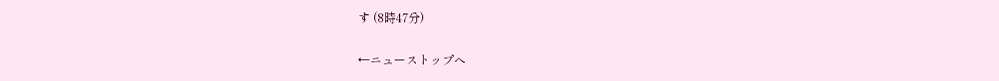す (8時47分)

←ニューストップへ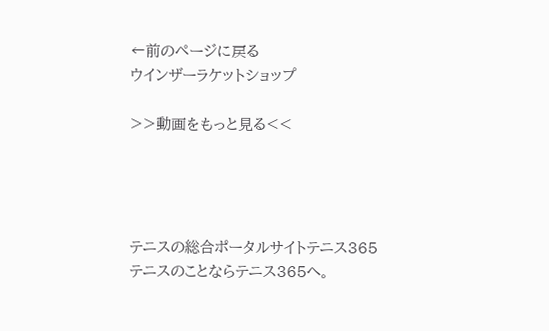←前のページに戻る
ウインザーラケットショップ

>>動画をもっと見る<<




テニスの総合ポータルサイトテニス365
テニスのことならテニス365へ。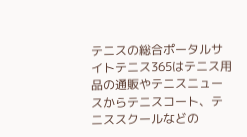テニスの総合ポータルサイトテニス365はテニス用品の通販やテニスニュースからテニスコート、テニススクールなどの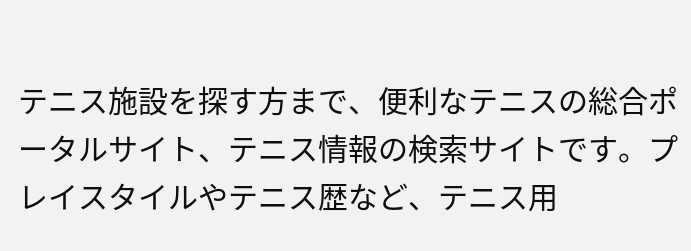テニス施設を探す方まで、便利なテニスの総合ポータルサイト、テニス情報の検索サイトです。プレイスタイルやテニス歴など、テニス用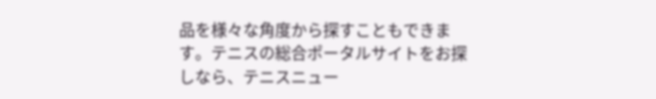品を様々な角度から探すこともできます。テニスの総合ポータルサイトをお探しなら、テニスニュー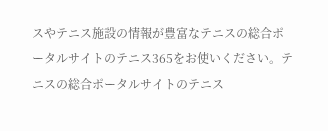スやテニス施設の情報が豊富なテニスの総合ポータルサイトのテニス365をお使いください。テニスの総合ポータルサイトのテニス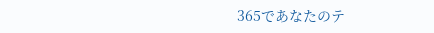365であなたのテ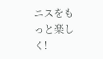ニスをもっと楽しく!